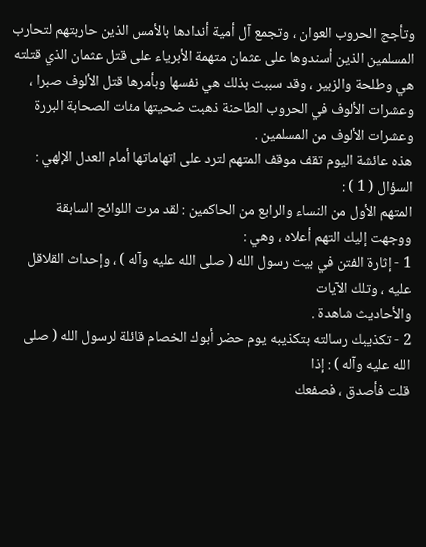وتأجج الحروب العوان ، وتجمع آل أمية أندادها بالأمس الذين حاربتهم لتحارب
المسلمين الذين أسندوها على عثمان متهمة الأبرياء على قتل عثمان الذي قتلته
هي وطلحة والزبير ، وقد سببت بذلك هي نفسها وبأمرها قتل الألوف صبرا ،
وعشرات الألوف في الحروب الطاحنة ذهبت ضحيتها مئات الصحابة البررة
وعشرات الألوف من المسلمين .
هذه عائشة اليوم تقف موقف المتهم لترد على اتهاماتها أمام العدل الإلهي :
السؤال ( 1 ) :
المتهم الأول من النساء والرابع من الحاكمين : لقد مرت اللوائح السابقة
ووجهت إليك التهم أعلاه ، وهي :
1 - إثارة الفتن في بيت رسول الله ( صلى الله عليه وآله ) ، وإحداث القلاقل عليه ، وتلك الآيات
والأحاديث شاهدة .
2 - تكذيبك رسالته بتكذيبه يوم حضر أبوك الخصام قائلة لرسول الله ( صلى الله عليه وآله ) : إذا
قلت فأصدق ، فصفعك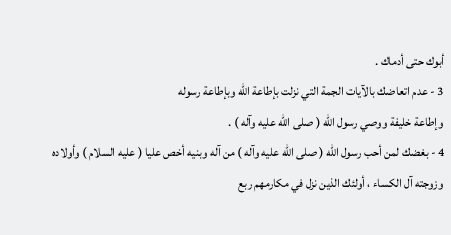أبوك حتى أدماك .
3 - عدم اتعاضك بالآيات الجمة التي نزلت بإطاعة الله وبإطاعة رسوله
وإطاعة خليفة ووصي رسول الله ( صلى الله عليه وآله ) .
4 - بغضك لمن أحب رسول الله ( صلى الله عليه وآله ) من آله وبنيه أخص عليا ( عليه السلام ) وأولاده
وزوجته آل الكساء ، أولئك الذين نزل في مكارمهم ربع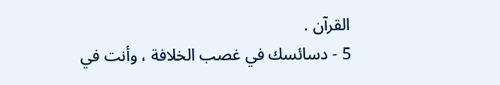القرآن .
5 - دسائسك في غصب الخلافة ، وأنت في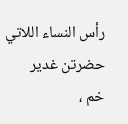رأس النساء اللاتي حضرتن غدير
خم ،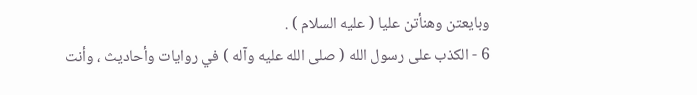وبايعتن وهنأتن عليا ( عليه السلام ) .
6 - الكذب على رسول الله ( صلى الله عليه وآله ) في روايات وأحاديث ، وأنت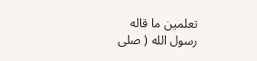تعلمين ما قاله
رسول الله ( صلى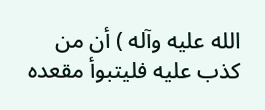الله عليه وآله ) أن من كذب عليه فليتبوأ مقعده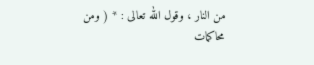من النار ، وقول الله تعالى : * ( ومن
محاكمات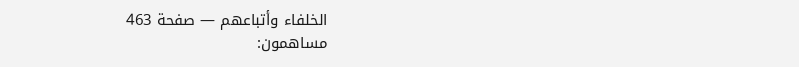الخلفاء وأتباعهم — صفحة 463
مساهمون: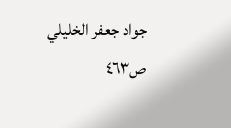جواد جعفر الخليلي
ص٤٦٣